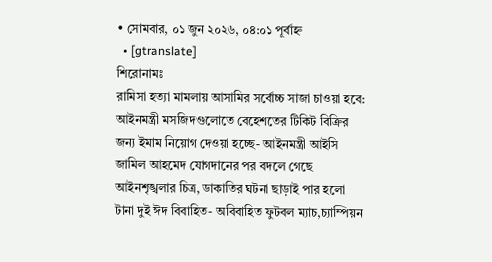• সোমবার, ০১ জুন ২০২৬, ০৪:০১ পূর্বাহ্ন
  • [gtranslate]
শিরোনামঃ
রামিসা হত্যা মামলায় আসামির সর্বোচ্চ সাজা চাওয়া হবে: আইনমন্ত্রী মসজিদগুলোতে বেহেশতের টিকিট বিক্রির জন্য ইমাম নিয়োগ দেওয়া হচ্ছে- আইনমন্ত্রী আইসি জামিল আহমেদ যোগদানের পর বদলে গেছে আইনশৃঙ্খলার চিত্র, ডাকাতির ঘটনা ছাড়াই পার হলো টানা দুই ঈদ বিবাহিত- অবিবাহিত ফুটবল ম্যাচ,চ্যাম্পিয়ন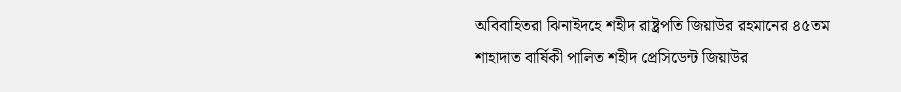অবিবাহিতরা ঝিনাইদহে শহীদ রাষ্ট্রপতি জিয়াউর রহমানের ৪৫তম শাহাদাত বার্ষিকী পালিত শহীদ প্রেসিডেন্ট জিয়াউর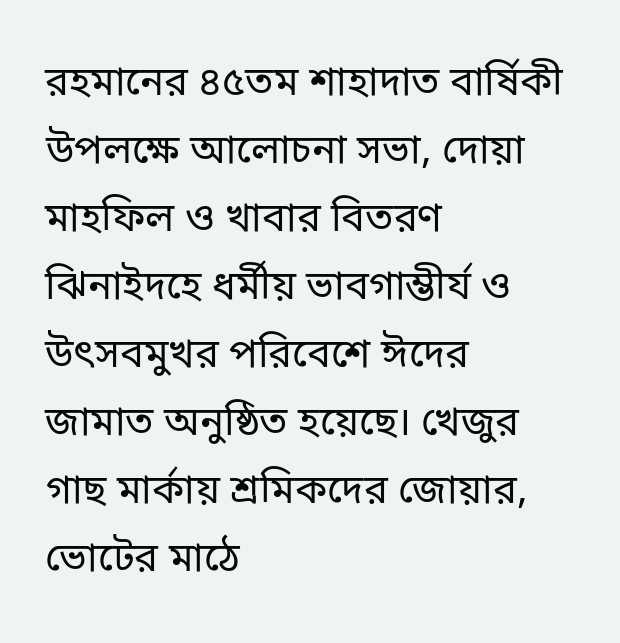রহমানের ৪৫তম শাহাদাত বার্ষিকী উপলক্ষে আলোচনা সভা, দোয়া মাহফিল ও খাবার বিতরণ ঝিনাইদহে ধর্মীয় ভাবগাম্ভীর্য ও উৎসবমুখর পরিবেশে ঈদের জামাত অনুষ্ঠিত হয়েছে। খেজুর গাছ মার্কায় শ্রমিকদের জোয়ার, ভোটের মাঠে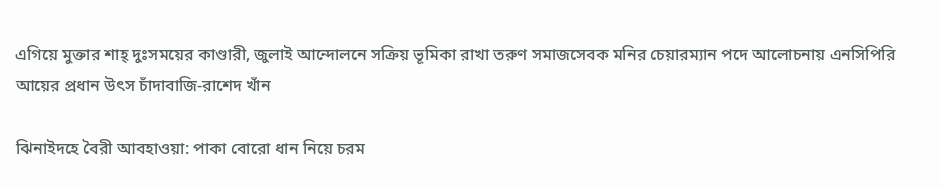এগিয়ে মুক্তার শাহ্ দুঃসময়ের কাণ্ডারী, জুলাই আন্দোলনে সক্রিয় ভূমিকা রাখা তরুণ সমাজসেবক মনির চেয়ারম্যান পদে আলোচনায় এনসিপিরি আয়ের প্রধান উৎস চাঁদাবাজি-রাশেদ খাঁন

ঝিনাইদহে বৈরী আবহাওয়া: পাকা বোরো ধান নিয়ে চরম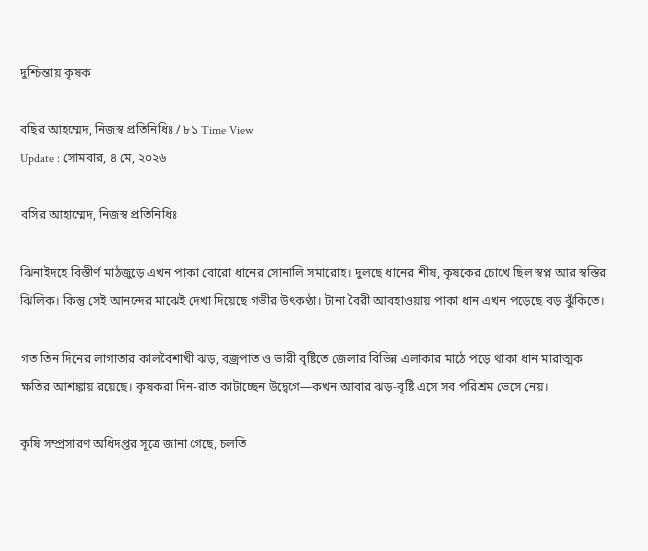দুশ্চিন্তায় কৃষক

বছির আহম্মেদ, নিজস্ব প্রতিনিধিঃ / ৮১ Time View
Update : সোমবার, ৪ মে, ২০২৬

বসির আহাম্মেদ, নিজস্ব প্রতিনিধিঃ

ঝিনাইদহে বিস্তীর্ণ মাঠজুড়ে এখন পাকা বোরো ধানের সোনালি সমারোহ। দুলছে ধানের শীষ, কৃষকের চোখে ছিল স্বপ্ন আর স্বস্তির ঝিলিক। কিন্তু সেই আনন্দের মাঝেই দেখা দিয়েছে গভীর উৎকণ্ঠা। টানা বৈরী আবহাওয়ায় পাকা ধান এখন পড়েছে বড় ঝুঁকিতে।

গত তিন দিনের লাগাতার কালবৈশাখী ঝড়, বজ্রপাত ও ভারী বৃষ্টিতে জেলার বিভিন্ন এলাকার মাঠে পড়ে থাকা ধান মারাত্মক ক্ষতির আশঙ্কায় রয়েছে। কৃষকরা দিন-রাত কাটাচ্ছেন উদ্বেগে—কখন আবার ঝড়-বৃষ্টি এসে সব পরিশ্রম ভেসে নেয়।

কৃষি সম্প্রসারণ অধিদপ্তর সূত্রে জানা গেছে, চলতি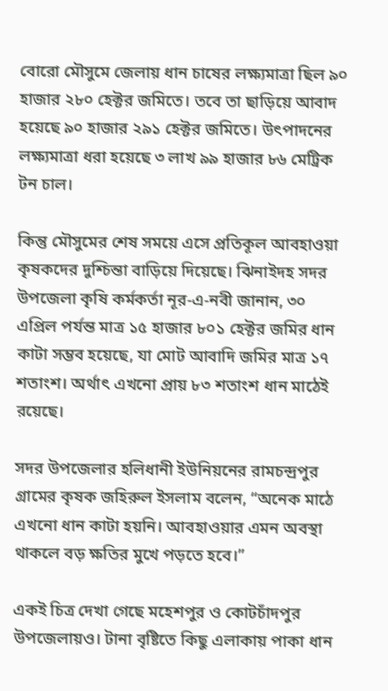বোরো মৌসুমে জেলায় ধান চাষের লক্ষ্যমাত্রা ছিল ৯০ হাজার ২৮০ হেক্টর জমিতে। তবে তা ছাড়িয়ে আবাদ হয়েছে ৯০ হাজার ২৯১ হেক্টর জমিতে। উৎপাদনের লক্ষ্যমাত্রা ধরা হয়েছে ৩ লাখ ৯৯ হাজার ৮৬ মেট্রিক টন চাল।

কিন্তু মৌসুমের শেষ সময়ে এসে প্রতিকূল আবহাওয়া কৃষকদের দুশ্চিন্তা বাড়িয়ে দিয়েছে। ঝিনাইদহ সদর উপজেলা কৃষি কর্মকর্তা নূর-এ-নবী জানান, ৩০ এপ্রিল পর্যন্ত মাত্র ১৫ হাজার ৮০১ হেক্টর জমির ধান কাটা সম্ভব হয়েছে, যা মোট আবাদি জমির মাত্র ১৭ শতাংশ। অর্থাৎ এখনো প্রায় ৮৩ শতাংশ ধান মাঠেই রয়েছে।

সদর উপজেলার হলিধানী ইউনিয়নের রামচন্দ্রপুর গ্রামের কৃষক জহিরুল ইসলাম বলেন, “অনেক মাঠে এখনো ধান কাটা হয়নি। আবহাওয়ার এমন অবস্থা থাকলে বড় ক্ষতির মুখে পড়তে হবে।”

একই চিত্র দেখা গেছে মহেশপুর ও কোটচাঁদপুর উপজেলায়ও। টানা বৃষ্টিতে কিছু এলাকায় পাকা ধান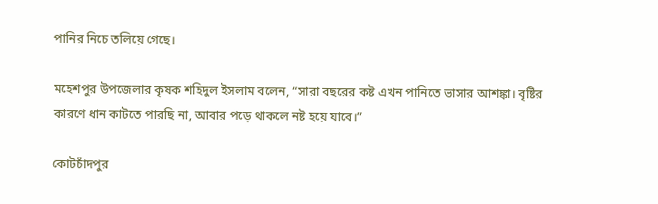পানির নিচে তলিয়ে গেছে।

মহেশপুর উপজেলার কৃষক শহিদুল ইসলাম বলেন, “সারা বছরের কষ্ট এখন পানিতে ভাসার আশঙ্কা। বৃষ্টির কারণে ধান কাটতে পারছি না, আবার পড়ে থাকলে নষ্ট হয়ে যাবে।”

কোটচাঁদপুর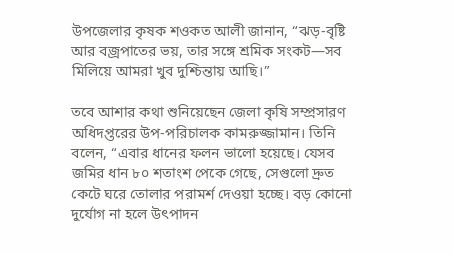উপজেলার কৃষক শওকত আলী জানান, “ঝড়-বৃষ্টি আর বজ্রপাতের ভয়, তার সঙ্গে শ্রমিক সংকট—সব মিলিয়ে আমরা খুব দুশ্চিন্তায় আছি।”

তবে আশার কথা শুনিয়েছেন জেলা কৃষি সম্প্রসারণ অধিদপ্তরের উপ-পরিচালক কামরুজ্জামান। তিনি বলেন, “এবার ধানের ফলন ভালো হয়েছে। যেসব জমির ধান ৮০ শতাংশ পেকে গেছে, সেগুলো দ্রুত কেটে ঘরে তোলার পরামর্শ দেওয়া হচ্ছে। বড় কোনো দুর্যোগ না হলে উৎপাদন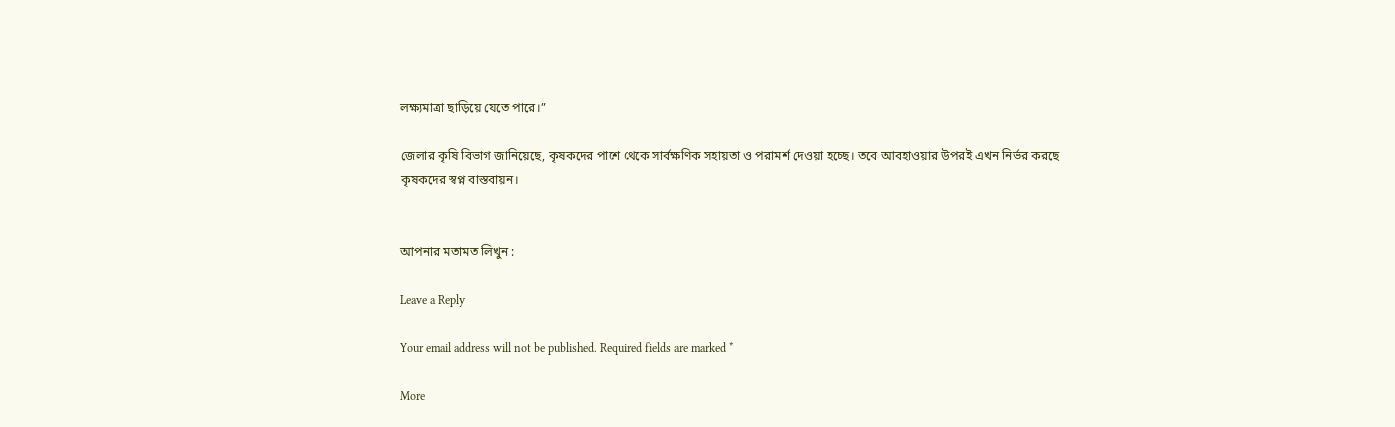লক্ষ্যমাত্রা ছাড়িয়ে যেতে পারে।”

জেলার কৃষি বিভাগ জানিয়েছে, কৃষকদের পাশে থেকে সার্বক্ষণিক সহায়তা ও পরামর্শ দেওয়া হচ্ছে। তবে আবহাওয়ার উপরই এখন নির্ভর করছে কৃষকদের স্বপ্ন বাস্তবায়ন।


আপনার মতামত লিখুন :

Leave a Reply

Your email address will not be published. Required fields are marked *

More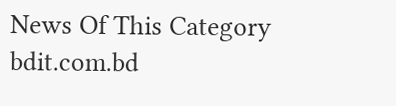News Of This Category
bdit.com.bd